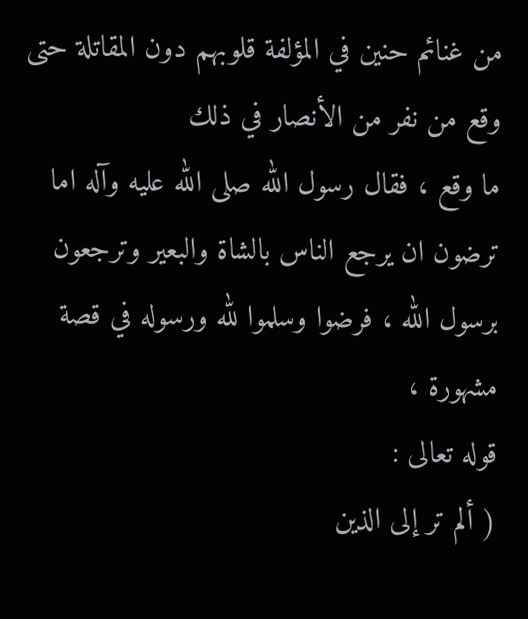من غنائم حنين في المؤلفة قلوبهم دون المقاتلة حتى وقع من نفر من الأنصار في ذلك
ما وقع ، فقال رسول الله صلى الله عليه وآله اما ترضون ان يرجع الناس بالشاة والبعير وترجعون
برسول الله ، فرضوا وسلموا لله ورسوله في قصة مشهورة ،
قوله تعالى :
( ألم تر إلى الذين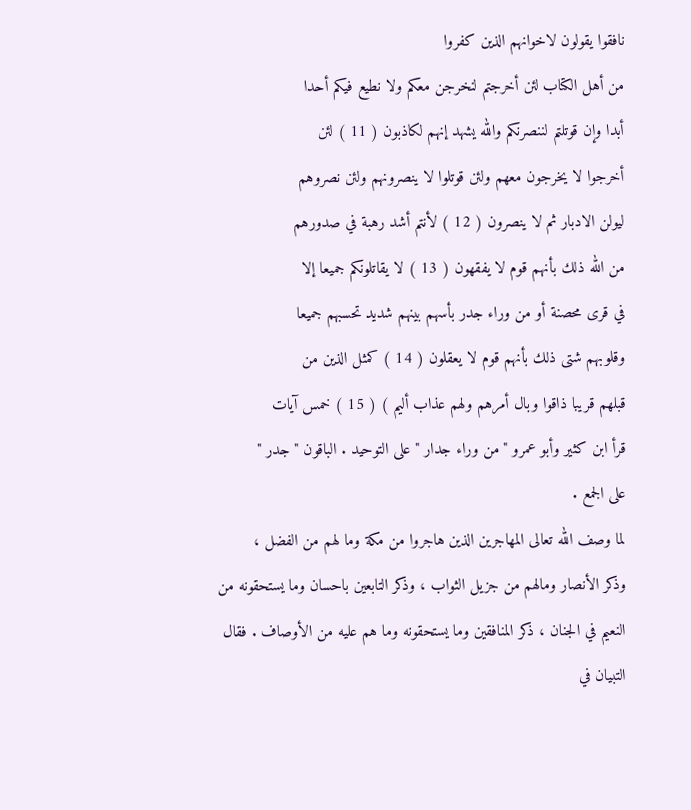نافقوا يقولون لاخوانهم الذين كفروا
من أهل الكتاب لئن أخرجتم لنخرجن معكم ولا نطيع فيكم أحدا
أبدا وإن قوتلتم لننصرنكم والله يشهد إنهم لكاذبون ( 11 ) لئن
أخرجوا لا يخرجون معهم ولئن قوتلوا لا ينصرونهم ولئن نصروهم
ليولن الادبار ثم لا ينصرون ( 12 ) لأنتم أشد رهبة في صدورهم
من الله ذلك بأنهم قوم لا يفقهون ( 13 ) لا يقاتلونكم جميعا إلا
في قرى محصنة أو من وراء جدر بأسهم بينهم شديد تحسبهم جميعا
وقلوبهم شتى ذلك بأنهم قوم لا يعقلون ( 14 ) كمثل الذين من
قبلهم قريبا ذاقوا وبال أمرهم ولهم عذاب أليم ) ( 15 ) خمس آيات
قرأ ابن كثير وأبو عمرو " من وراء جدار " على التوحيد . الباقون " جدر "
على الجمع .
لما وصف الله تعالى المهاجرين الذين هاجروا من مكة وما لهم من الفضل ،
وذكر الأنصار ومالهم من جزيل الثواب ، وذكر التابعين باحسان وما يستحقونه من
النعيم في الجنان ، ذكر المنافقين وما يستحقونه وما هم عليه من الأوصاف . فقال
التبيان في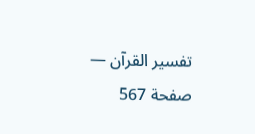تفسير القرآن — صفحة 567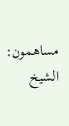مساهمون: الشيخ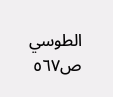الطوسي
ص٥٦٧